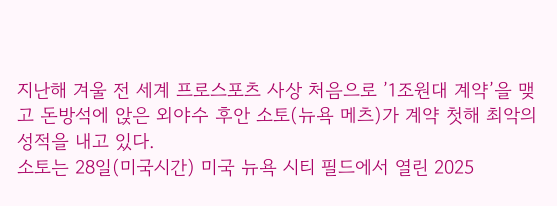지난해 겨울 전 세계 프로스포츠 사상 처음으로 ’1조원대 계약’을 맺고 돈방석에 앉은 외야수 후안 소토(뉴욕 메츠)가 계약 첫해 최악의 성적을 내고 있다.
소토는 28일(미국시간) 미국 뉴욕 시티 필드에서 열린 2025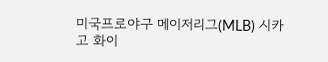미국프로야구 메이저리그(MLB) 시카고 화이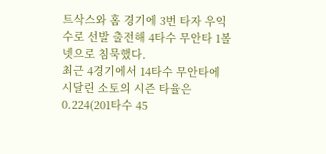트삭스와 홈 경기에 3번 타자 우익수로 선발 출전해 4타수 무안타 1볼넷으로 침묵했다.
최근 4경기에서 14타수 무안타에 시달린 소토의 시즌 타율은 0.224(201타수 45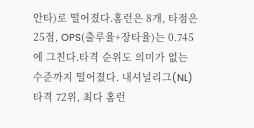안타)로 떨어졌다.홈런은 8개, 타점은 25점, OPS(출루율+장타율)는 0.745에 그친다.타격 순위도 의미가 없는 수준까지 떨어졌다. 내셔널리그(NL) 타격 72위, 최다 홈런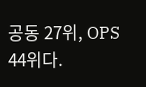공동 27위, OPS 44위다.